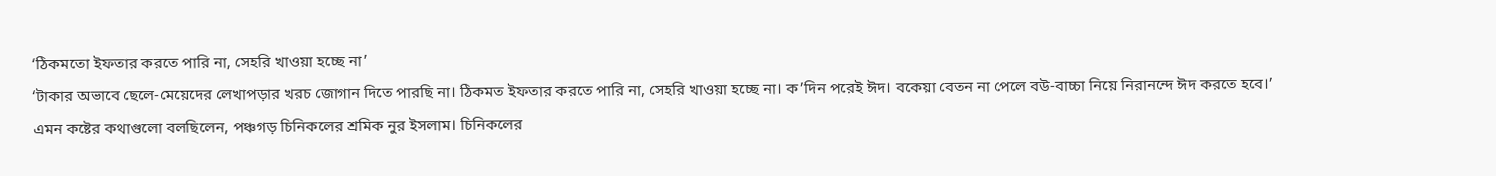‘ঠিকমতো ইফতার করতে পারি না, সেহরি খাওয়া হচ্ছে না’
‘টাকার অভাবে ছেলে-মেয়েদের লেখাপড়ার খরচ জোগান দিতে পারছি না। ঠিকমত ইফতার করতে পারি না, সেহরি খাওয়া হচ্ছে না। ক’দিন পরেই ঈদ। বকেয়া বেতন না পেলে বউ-বাচ্চা নিয়ে নিরানন্দে ঈদ করতে হবে।’
এমন কষ্টের কথাগুলো বলছিলেন, পঞ্চগড় চিনিকলের শ্রমিক নুর ইসলাম। চিনিকলের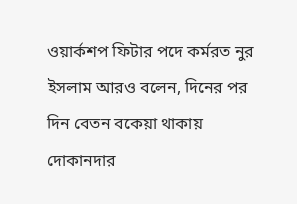ওয়ার্কশপ ফিটার পদে কর্মরত নুর ইসলাম আরও বলেন, দিনের পর দিন বেতন বকেয়া থাকায় দোকানদার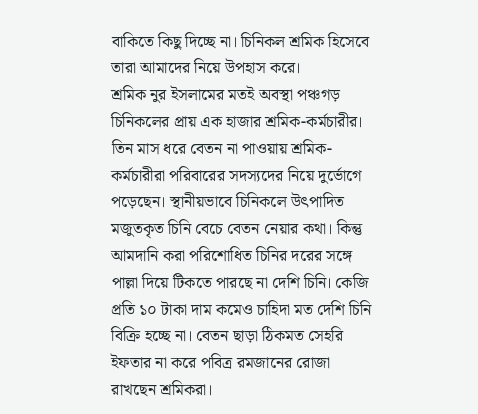বাকিতে কিছু দিচ্ছে না। চিনিকল শ্রমিক হিসেবে তারা আমাদের নিয়ে উপহাস করে।
শ্রমিক নুর ইসলামের মতই অবস্থা পঞ্চগড় চিনিকলের প্রায় এক হাজার শ্রমিক-কর্মচারীর। তিন মাস ধরে বেতন না পাওয়ায় শ্রমিক-কর্মচারীরা পরিবারের সদস্যদের নিয়ে দুর্ভোগে পড়েছেন। স্থানীয়ভাবে চিনিকলে উৎপাদিত মজুতকৃত চিনি বেচে বেতন নেয়ার কথা। কিন্তু আমদানি করা পরিশোধিত চিনির দরের সঙ্গে পাল্লা দিয়ে টিকতে পারছে না দেশি চিনি। কেজি প্রতি ১০ টাকা দাম কমেও চাহিদা মত দেশি চিনি বিক্রি হচ্ছে না। বেতন ছাড়া ঠিকমত সেহরি ইফতার না করে পবিত্র রমজানের রোজা রাখছেন শ্রমিকরা।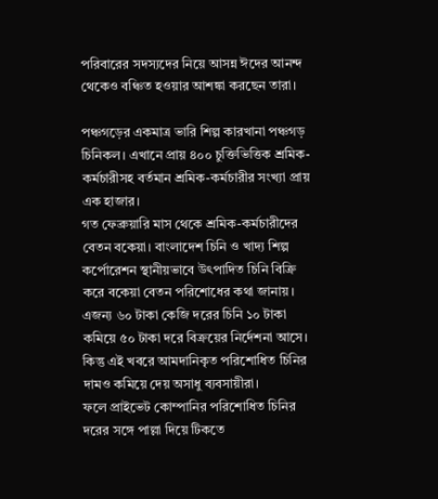পরিবারের সদস্যদের নিয়ে আসন্ন ঈদের আনন্দ থেকেও বঞ্চিত হওয়ার আশঙ্কা করছেন তারা।

পঞ্চগড়ের একমাত্র ভারি শিল্প কারখানা পঞ্চগড় চিনিকল। এখানে প্রায় ৪০০ চুক্তিভিত্তিক শ্রমিক-কর্মচারীসহ বর্তমান শ্রমিক-কর্মচারীর সংখ্যা প্রায় এক হাজার।
গত ফেব্রুয়ারি মাস থেকে শ্রমিক-কর্মচারীদের বেতন বকেয়া। বাংলাদেশ চিনি ও খাদ্য শিল্প কর্পোরেশন স্থানীয়ভাবে উৎপাদিত চিনি বিক্রি করে বকেয়া বেতন পরিশোধের কথা জানায়। এজন্য ৬০ টাকা কেজি দরের চিনি ১০ টাকা কমিয়ে ৫০ টাকা দরে বিক্রয়ের নির্দেশনা আসে। কিন্তু এই খবরে আমদানিকৃত পরিশোধিত চিনির দামও কমিয়ে দেয় অসাধু ব্যবসায়ীরা।
ফলে প্রাইভেট কোম্পানির পরিশোধিত চিনির দরের সঙ্গে পাল্লা দিয়ে টিকতে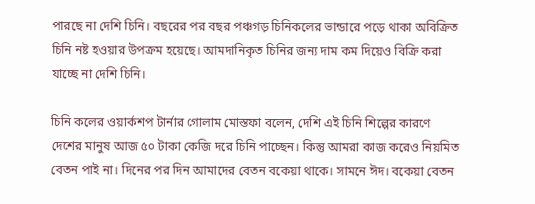পারছে না দেশি চিনি। বছরের পর বছর পঞ্চগড় চিনিকলের ভান্ডারে পড়ে থাকা অবিক্রিত চিনি নষ্ট হওয়ার উপক্রম হয়েছে। আমদানিকৃত চিনির জন্য দাম কম দিয়েও বিক্রি করা যাচ্ছে না দেশি চিনি।

চিনি কলের ওয়ার্কশপ টার্নার গোলাম মোস্তফা বলেন, দেশি এই চিনি শিল্পের কারণে দেশের মানুষ আজ ৫০ টাকা কেজি দরে চিনি পাচ্ছেন। কিন্তু আমরা কাজ করেও নিয়মিত বেতন পাই না। দিনের পর দিন আমাদের বেতন বকেয়া থাকে। সামনে ঈদ। বকেয়া বেতন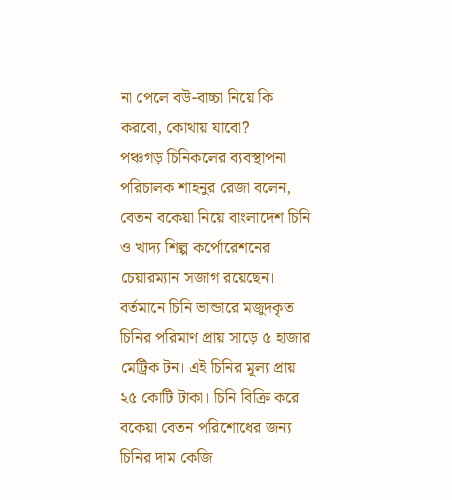না পেলে বউ-বাচ্চা নিয়ে কি করবো, কোথায় যাবো?
পঞ্চগড় চিনিকলের ব্যবস্থাপনা পরিচালক শাহনুর রেজা বলেন, বেতন বকেয়া নিয়ে বাংলাদেশ চিনি ও খাদ্য শিল্প কর্পোরেশনের চেয়ারম্যান সজাগ রয়েছেন। বর্তমানে চিনি ভান্ডারে মজুদকৃত চিনির পরিমাণ প্রায় সাড়ে ৫ হাজার মেট্রিক টন। এই চিনির মূল্য প্রায় ২৫ কোটি টাকা। চিনি বিক্রি করে বকেয়া বেতন পরিশোধের জন্য চিনির দাম কেজি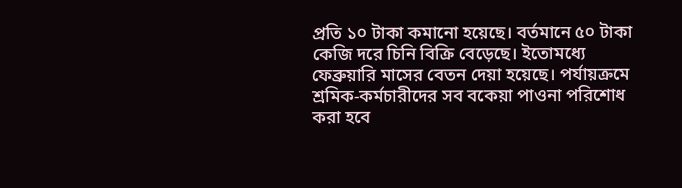প্রতি ১০ টাকা কমানো হয়েছে। বর্তমানে ৫০ টাকা কেজি দরে চিনি বিক্রি বেড়েছে। ইতোমধ্যে ফেব্রুয়ারি মাসের বেতন দেয়া হয়েছে। পর্যায়ক্রমে শ্রমিক-কর্মচারীদের সব বকেয়া পাওনা পরিশোধ করা হবে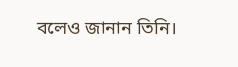বলেও জানান তিনি।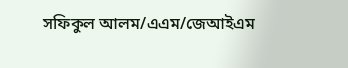সফিকুল আলম/এএম/জেআইএম